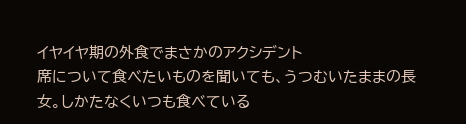イヤイヤ期の外食でまさかのアクシデント
席について食べたいものを聞いても、うつむいたままの長女。しかたなくいつも食べている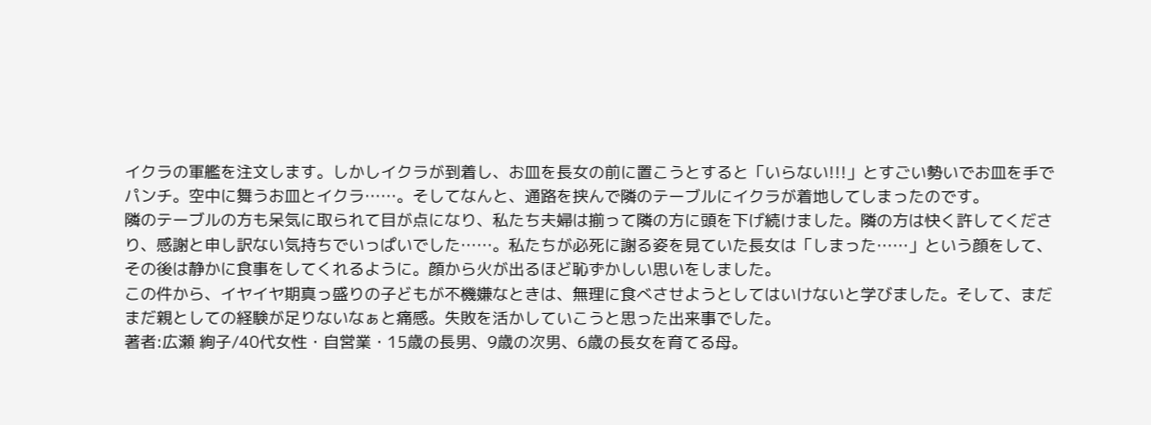イクラの軍艦を注文します。しかしイクラが到着し、お皿を長女の前に置こうとすると「いらない!!!」とすごい勢いでお皿を手でパンチ。空中に舞うお皿とイクラ……。そしてなんと、通路を挟んで隣のテーブルにイクラが着地してしまったのです。
隣のテーブルの方も呆気に取られて目が点になり、私たち夫婦は揃って隣の方に頭を下げ続けました。隣の方は快く許してくださり、感謝と申し訳ない気持ちでいっぱいでした……。私たちが必死に謝る姿を見ていた長女は「しまった……」という顔をして、その後は静かに食事をしてくれるように。顔から火が出るほど恥ずかしい思いをしました。
この件から、イヤイヤ期真っ盛りの子どもが不機嫌なときは、無理に食べさせようとしてはいけないと学びました。そして、まだまだ親としての経験が足りないなぁと痛感。失敗を活かしていこうと思った出来事でした。
著者:広瀬 絢子/40代女性・自営業・15歳の長男、9歳の次男、6歳の長女を育てる母。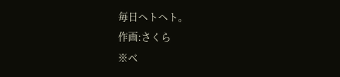毎日ヘトヘト。
作画:さくら
※ベ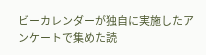ビーカレンダーが独自に実施したアンケートで集めた読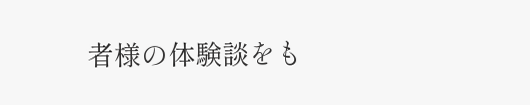者様の体験談をも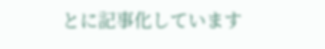とに記事化しています